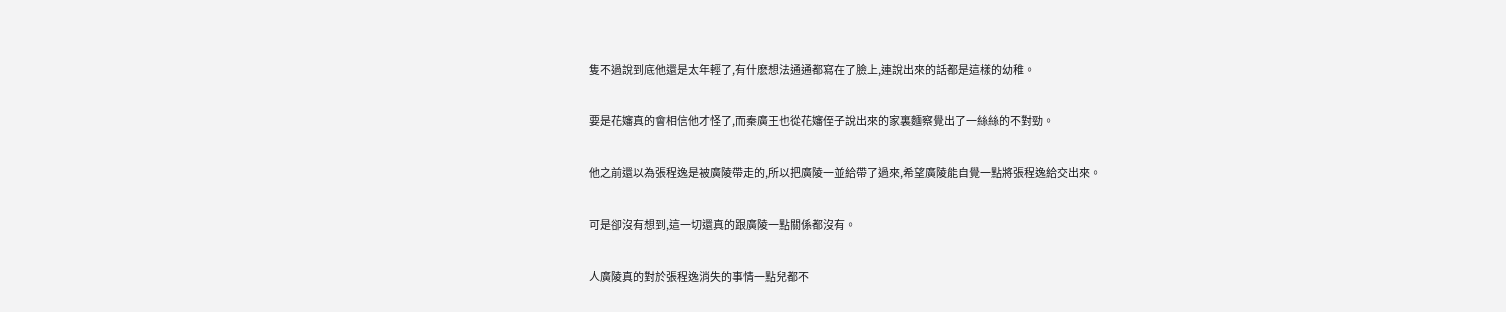隻不過說到底他還是太年輕了,有什麽想法通通都寫在了臉上,連說出來的話都是這樣的幼稚。

要是花嬸真的會相信他才怪了,而秦廣王也從花嬸侄子說出來的家裏麵察覺出了一絲絲的不對勁。

他之前還以為張程逸是被廣陵帶走的,所以把廣陵一並給帶了過來,希望廣陵能自覺一點將張程逸給交出來。

可是卻沒有想到,這一切還真的跟廣陵一點關係都沒有。

人廣陵真的對於張程逸消失的事情一點兒都不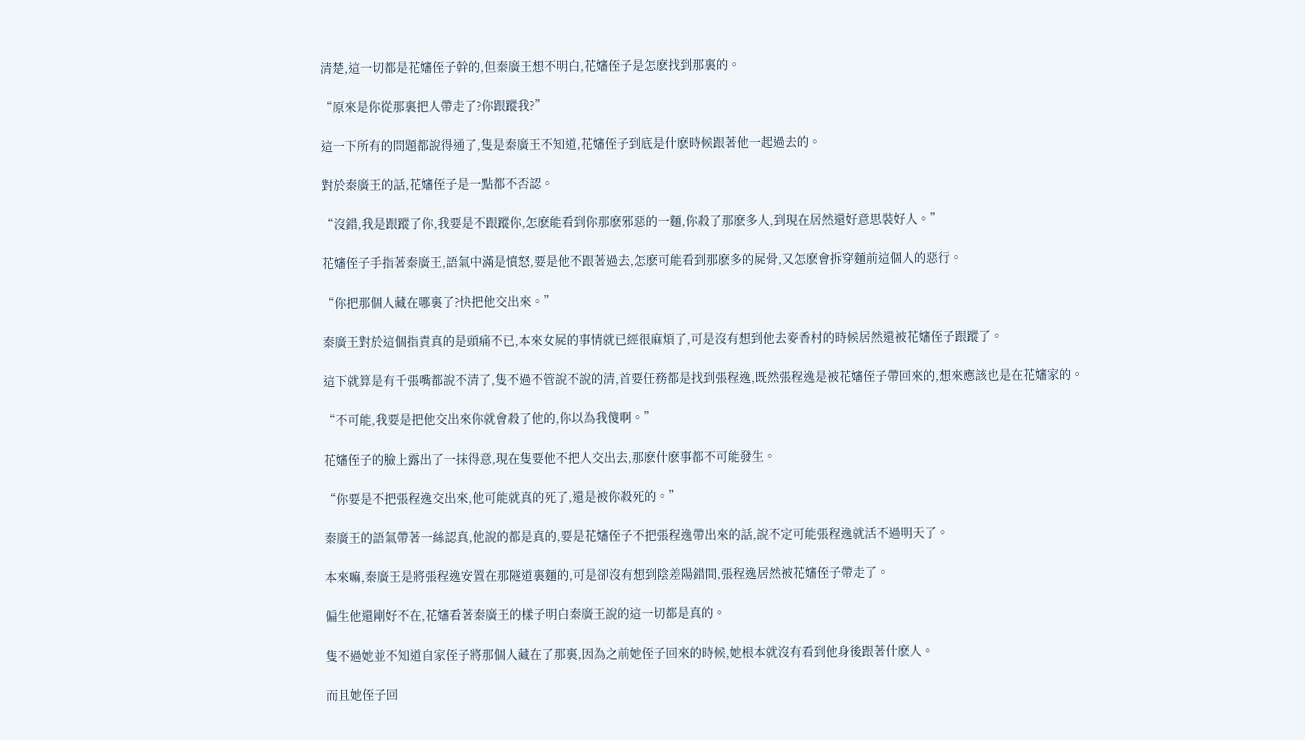清楚,這一切都是花嬸侄子幹的,但秦廣王想不明白,花嬸侄子是怎麽找到那裏的。

“原來是你從那裏把人帶走了?你跟蹤我?”

這一下所有的問題都說得通了,隻是秦廣王不知道,花嬸侄子到底是什麽時候跟著他一起過去的。

對於秦廣王的話,花嬸侄子是一點都不否認。

“沒錯,我是跟蹤了你,我要是不跟蹤你,怎麽能看到你那麽邪惡的一麵,你殺了那麽多人,到現在居然還好意思裝好人。”

花嬸侄子手指著秦廣王,語氣中滿是憤怒,要是他不跟著過去,怎麽可能看到那麽多的屍骨,又怎麽會拆穿麵前這個人的惡行。

“你把那個人藏在哪裏了?快把他交出來。”

秦廣王對於這個指責真的是頭痛不已,本來女屍的事情就已經很麻煩了,可是沒有想到他去麥香村的時候居然還被花嬸侄子跟蹤了。

這下就算是有千張嘴都說不清了,隻不過不管說不說的清,首要任務都是找到張程逸,既然張程逸是被花嬸侄子帶回來的,想來應該也是在花嬸家的。

“不可能,我要是把他交出來你就會殺了他的,你以為我傻啊。”

花嬸侄子的臉上露出了一抹得意,現在隻要他不把人交出去,那麽什麽事都不可能發生。

“你要是不把張程逸交出來,他可能就真的死了,還是被你殺死的。”

秦廣王的語氣帶著一絲認真,他說的都是真的,要是花嬸侄子不把張程逸帶出來的話,說不定可能張程逸就活不過明天了。

本來嘛,秦廣王是將張程逸安置在那隧道裏麵的,可是卻沒有想到陰差陽錯間,張程逸居然被花嬸侄子帶走了。

偏生他還剛好不在,花嬸看著秦廣王的樣子明白秦廣王說的這一切都是真的。

隻不過她並不知道自家侄子將那個人藏在了那裏,因為之前她侄子回來的時候,她根本就沒有看到他身後跟著什麽人。

而且她侄子回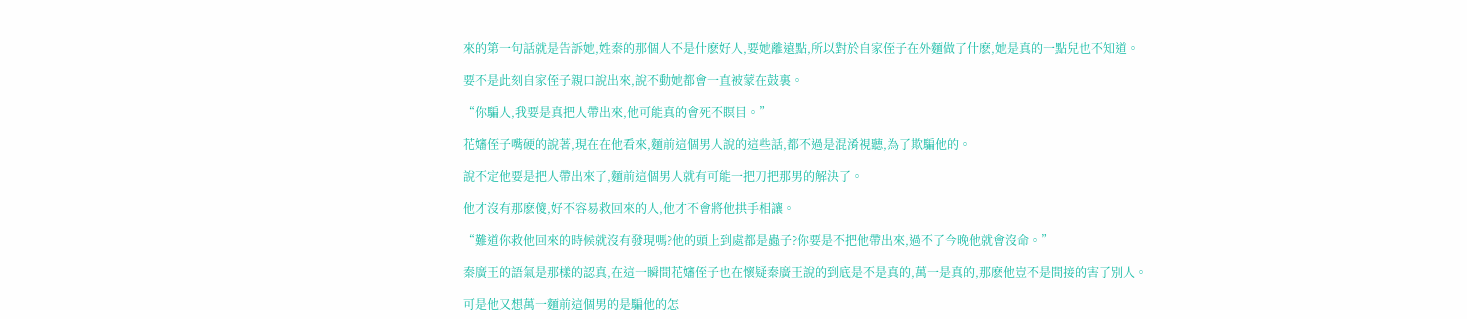來的第一句話就是告訴她,姓秦的那個人不是什麽好人,要她離遠點,所以對於自家侄子在外麵做了什麽,她是真的一點兒也不知道。

要不是此刻自家侄子親口說出來,說不動她都會一直被蒙在鼓裏。

“你騙人,我要是真把人帶出來,他可能真的會死不瞑目。”

花嬸侄子嘴硬的說著,現在在他看來,麵前這個男人說的這些話,都不過是混淆視聽,為了欺騙他的。

說不定他要是把人帶出來了,麵前這個男人就有可能一把刀把那男的解決了。

他才沒有那麽傻,好不容易救回來的人,他才不會將他拱手相讓。

“難道你救他回來的時候就沒有發現嗎?他的頭上到處都是蟲子?你要是不把他帶出來,過不了今晚他就會沒命。”

秦廣王的語氣是那樣的認真,在這一瞬間花嬸侄子也在懷疑秦廣王說的到底是不是真的,萬一是真的,那麽他豈不是間接的害了別人。

可是他又想萬一麵前這個男的是騙他的怎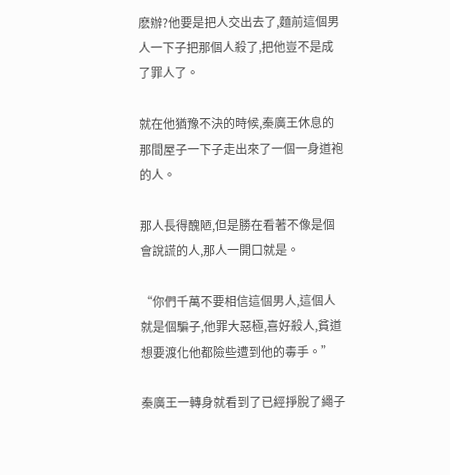麽辦?他要是把人交出去了,麵前這個男人一下子把那個人殺了,把他豈不是成了罪人了。

就在他猶豫不決的時候,秦廣王休息的那間屋子一下子走出來了一個一身道袍的人。

那人長得醜陋,但是勝在看著不像是個會說謊的人,那人一開口就是。

“你們千萬不要相信這個男人,這個人就是個騙子,他罪大惡極,喜好殺人,貧道想要渡化他都險些遭到他的毒手。”

秦廣王一轉身就看到了已經掙脫了繩子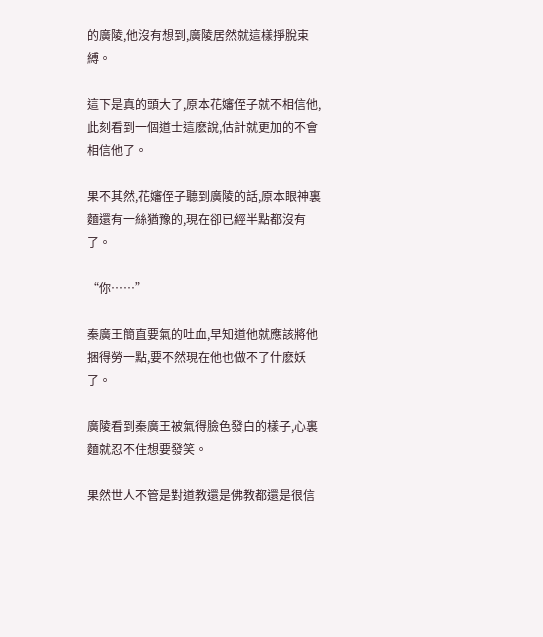的廣陵,他沒有想到,廣陵居然就這樣掙脫束縛。

這下是真的頭大了,原本花嬸侄子就不相信他,此刻看到一個道士這麽說,估計就更加的不會相信他了。

果不其然,花嬸侄子聽到廣陵的話,原本眼神裏麵還有一絲猶豫的,現在卻已經半點都沒有了。

“你……”

秦廣王簡直要氣的吐血,早知道他就應該將他捆得勞一點,要不然現在他也做不了什麽妖了。

廣陵看到秦廣王被氣得臉色發白的樣子,心裏麵就忍不住想要發笑。

果然世人不管是對道教還是佛教都還是很信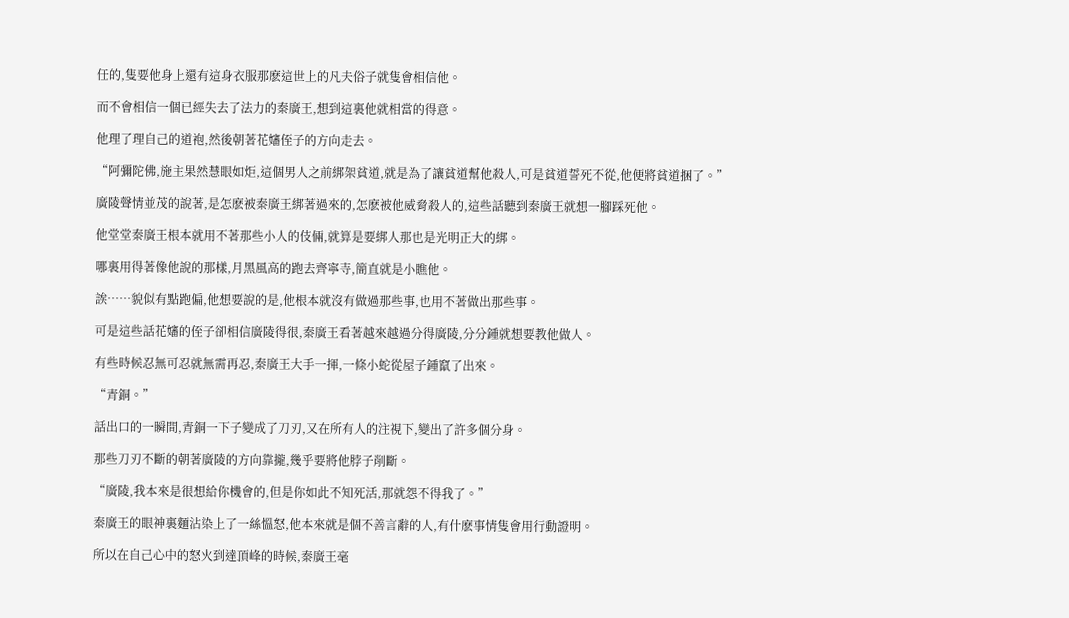任的,隻要他身上還有這身衣服那麽這世上的凡夫俗子就隻會相信他。

而不會相信一個已經失去了法力的秦廣王,想到這裏他就相當的得意。

他理了理自己的道袍,然後朝著花嬸侄子的方向走去。

“阿彌陀佛,施主果然慧眼如炬,這個男人之前綁架貧道,就是為了讓貧道幫他殺人,可是貧道誓死不從,他便將貧道捆了。”

廣陵聲情並茂的說著,是怎麽被秦廣王綁著過來的,怎麽被他威脅殺人的,這些話聽到秦廣王就想一腳踩死他。

他堂堂秦廣王根本就用不著那些小人的伎倆,就算是要綁人那也是光明正大的綁。

哪裏用得著像他說的那樣,月黑風高的跑去齊寧寺,簡直就是小瞧他。

誒……貌似有點跑偏,他想要說的是,他根本就沒有做過那些事,也用不著做出那些事。

可是這些話花嬸的侄子卻相信廣陵得很,秦廣王看著越來越過分得廣陵,分分鍾就想要教他做人。

有些時候忍無可忍就無需再忍,秦廣王大手一揮,一條小蛇從屋子鍾竄了出來。

“青銅。”

話出口的一瞬間,青銅一下子變成了刀刃,又在所有人的注視下,變出了許多個分身。

那些刀刃不斷的朝著廣陵的方向靠攏,幾乎要將他脖子削斷。

“廣陵,我本來是很想給你機會的,但是你如此不知死活,那就怨不得我了。”

秦廣王的眼神裏麵沾染上了一絲慍怒,他本來就是個不善言辭的人,有什麽事情隻會用行動證明。

所以在自己心中的怒火到達頂峰的時候,秦廣王毫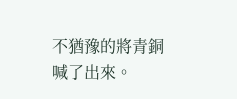不猶豫的將青銅喊了出來。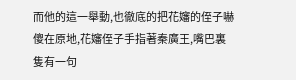而他的這一舉動,也徹底的把花嬸的侄子嚇傻在原地,花嬸侄子手指著秦廣王,嘴巴裏隻有一句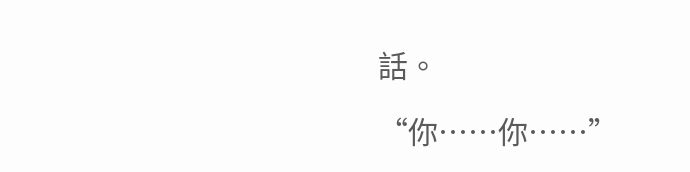話。

“你……你……”